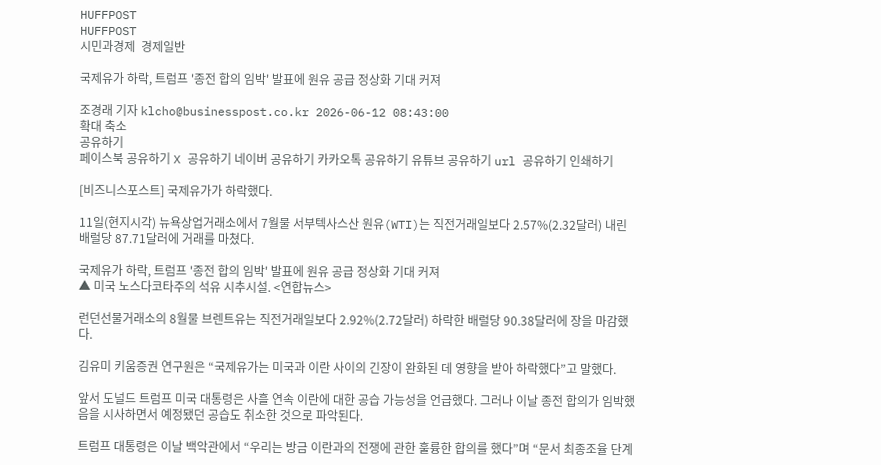HUFFPOST
HUFFPOST
시민과경제  경제일반

국제유가 하락, 트럼프 '종전 합의 임박' 발표에 원유 공급 정상화 기대 커져

조경래 기자 klcho@businesspost.co.kr 2026-06-12 08:43:00
확대 축소
공유하기
페이스북 공유하기 X 공유하기 네이버 공유하기 카카오톡 공유하기 유튜브 공유하기 url 공유하기 인쇄하기

[비즈니스포스트] 국제유가가 하락했다.

11일(현지시각) 뉴욕상업거래소에서 7월물 서부텍사스산 원유(WTI)는 직전거래일보다 2.57%(2.32달러) 내린 배럴당 87.71달러에 거래를 마쳤다.

국제유가 하락, 트럼프 '종전 합의 임박' 발표에 원유 공급 정상화 기대 커져
▲ 미국 노스다코타주의 석유 시추시설. <연합뉴스>

런던선물거래소의 8월물 브렌트유는 직전거래일보다 2.92%(2.72달러) 하락한 배럴당 90.38달러에 장을 마감했다.

김유미 키움증권 연구원은 “국제유가는 미국과 이란 사이의 긴장이 완화된 데 영향을 받아 하락했다”고 말했다.

앞서 도널드 트럼프 미국 대통령은 사흘 연속 이란에 대한 공습 가능성을 언급했다. 그러나 이날 종전 합의가 임박했음을 시사하면서 예정됐던 공습도 취소한 것으로 파악된다.

트럼프 대통령은 이날 백악관에서 “우리는 방금 이란과의 전쟁에 관한 훌륭한 합의를 했다”며 “문서 최종조율 단계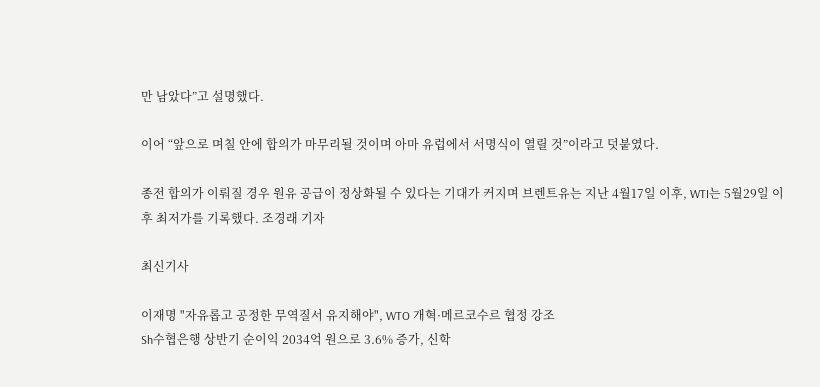만 남았다”고 설명했다.

이어 “앞으로 며칠 안에 합의가 마무리될 것이며 아마 유럽에서 서명식이 열릴 것”이라고 덧붙였다.

종전 합의가 이뤄질 경우 원유 공급이 정상화될 수 있다는 기대가 커지며 브렌트유는 지난 4월17일 이후, WTI는 5월29일 이후 최저가를 기록했다. 조경래 기자

최신기사

이재명 "자유롭고 공정한 무역질서 유지해야", WTO 개혁·메르코수르 협정 강조
Sh수협은행 상반기 순이익 2034억 원으로 3.6% 증가, 신학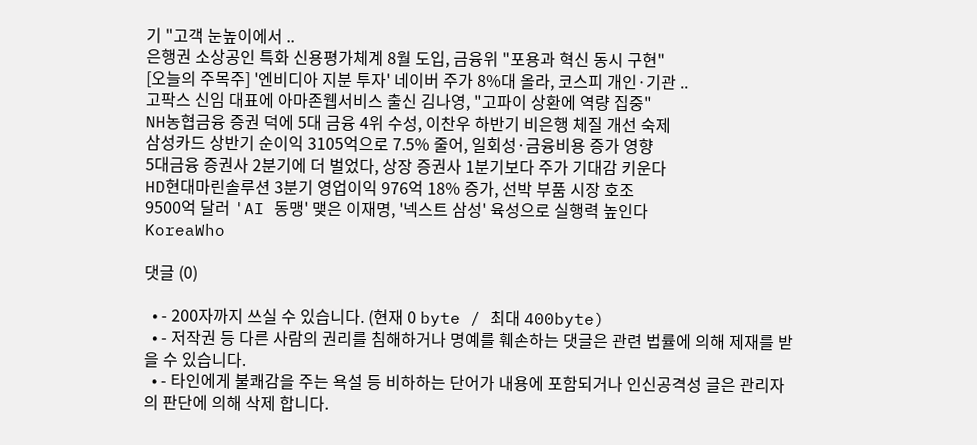기 "고객 눈높이에서 ..
은행권 소상공인 특화 신용평가체계 8월 도입, 금융위 "포용과 혁신 동시 구현"
[오늘의 주목주] '엔비디아 지분 투자' 네이버 주가 8%대 올라, 코스피 개인·기관 ..
고팍스 신임 대표에 아마존웹서비스 출신 김나영, "고파이 상환에 역량 집중"
NH농협금융 증권 덕에 5대 금융 4위 수성, 이찬우 하반기 비은행 체질 개선 숙제
삼성카드 상반기 순이익 3105억으로 7.5% 줄어, 일회성·금융비용 증가 영향
5대금융 증권사 2분기에 더 벌었다, 상장 증권사 1분기보다 주가 기대감 키운다
HD현대마린솔루션 3분기 영업이익 976억 18% 증가, 선박 부품 시장 호조
9500억 달러 'AI 동맹' 맺은 이재명, '넥스트 삼성' 육성으로 실행력 높인다
KoreaWho

댓글 (0)

  • - 200자까지 쓰실 수 있습니다. (현재 0 byte / 최대 400byte)
  • - 저작권 등 다른 사람의 권리를 침해하거나 명예를 훼손하는 댓글은 관련 법률에 의해 제재를 받을 수 있습니다.
  • - 타인에게 불쾌감을 주는 욕설 등 비하하는 단어가 내용에 포함되거나 인신공격성 글은 관리자의 판단에 의해 삭제 합니다.